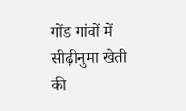गोंड गांवों में सीढ़ीनुमा खेती की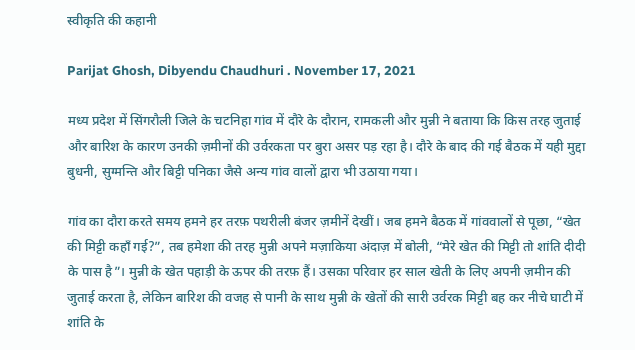स्वीकृति की कहानी

Parijat Ghosh, Dibyendu Chaudhuri . November 17, 2021

मध्य प्रदेश में सिंगरौली जिले के चटनिहा गांव में दौरे के दौरान, रामकली और मुन्नी ने बताया कि किस तरह जुताई और बारिश के कारण उनकी ज़मीनों की उर्वरकता पर बुरा असर पड़ रहा है। दौरे के बाद की गई बैठक में यही मुद्दा बुधनी, सुग्मन्ति और बिट्टी पनिका जैसे अन्य गांव वालों द्वारा भी उठाया गया।

गांव का दौरा करते समय हमने हर तरफ़ पथरीली बंजर ज़मीनें देखीं। जब हमने बैठक में गांववालों से पूछा, “खेत की मिट्टी कहाँ गई?”, तब हमेशा की तरह मुन्नी अपने मज़ाकिया अंदाज़ में बोली, “मेरे खेत की मिट्टी तो शांति दीदी के पास है”। मुन्नी के खेत पहाड़ी के ऊपर की तरफ़ हैं। उसका परिवार हर साल खेती के लिए अपनी ज़मीन की जुताई करता है, लेकिन बारिश की वजह से पानी के साथ मुन्नी के खेतों की सारी उर्वरक मिट्टी बह कर नीचे घाटी में शांति के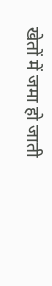खेतों में जमा हो जाती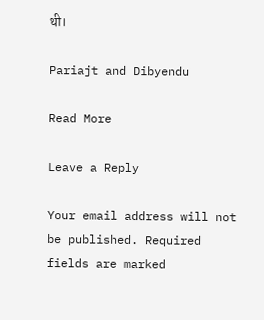थी।

Pariajt and Dibyendu

Read More

Leave a Reply

Your email address will not be published. Required fields are marked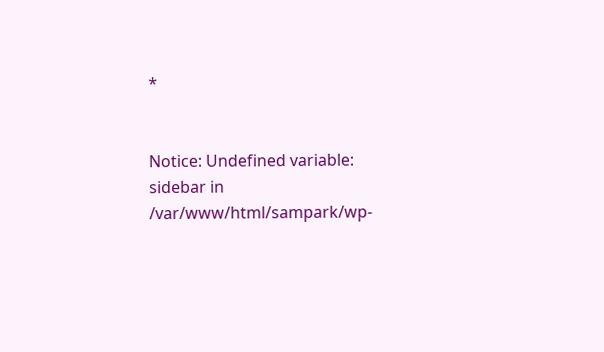*


Notice: Undefined variable: sidebar in /var/www/html/sampark/wp-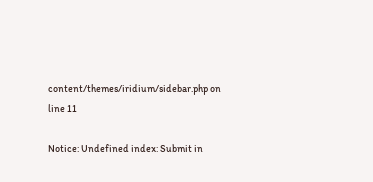content/themes/iridium/sidebar.php on line 11

Notice: Undefined index: Submit in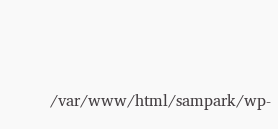/var/www/html/sampark/wp-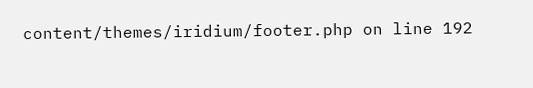content/themes/iridium/footer.php on line 192